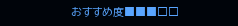おすすめ度■■■□□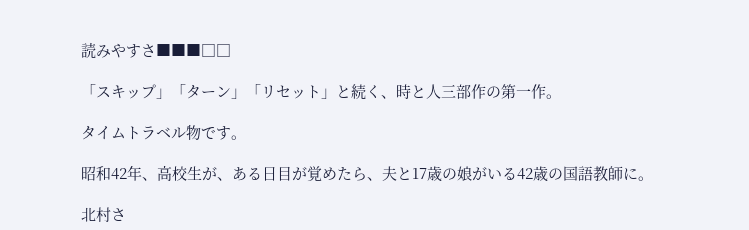読みやすさ■■■□□

「スキップ」「ターン」「リセット」と続く、時と人三部作の第一作。

タイムトラベル物です。

昭和42年、高校生が、ある日目が覚めたら、夫と17歳の娘がいる42歳の国語教師に。

北村さ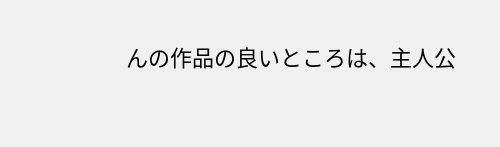んの作品の良いところは、主人公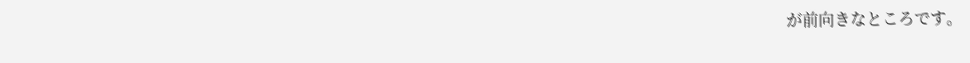が前向きなところです。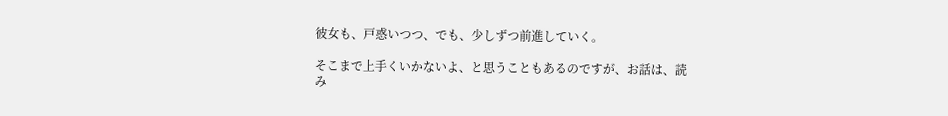彼女も、戸惑いつつ、でも、少しずつ前進していく。

そこまで上手くいかないよ、と思うこともあるのですが、お話は、読み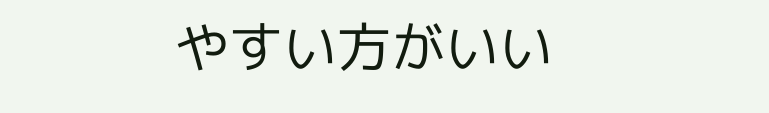やすい方がいい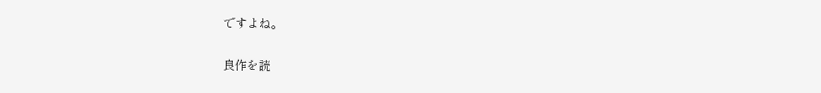ですよね。

良作を読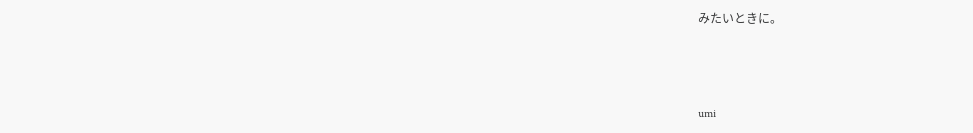みたいときに。



umi